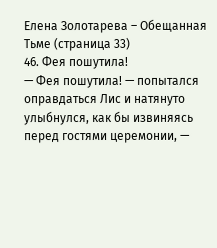Елена Золотарева – Обещанная Тьме (страница 33)
46. Фея пошутила!
— Фея пошутила! — попытался оправдаться Лис и натянуто улыбнулся, как бы извиняясь перед гостями церемонии, —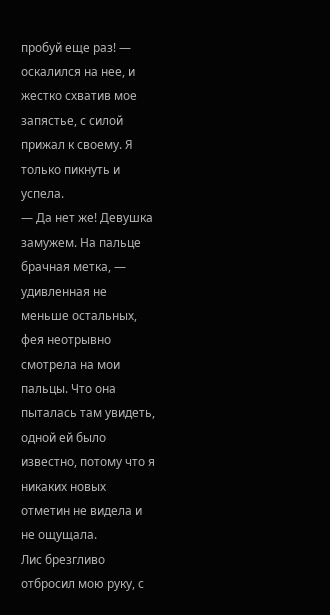пробуй еще раз! — оскалился на нее, и жестко схватив мое запястье, с силой прижал к своему. Я только пикнуть и успела.
— Да нет же! Девушка замужем. На пальце брачная метка, — удивленная не меньше остальных, фея неотрывно смотрела на мои пальцы. Что она пыталась там увидеть, одной ей было известно, потому что я никаких новых отметин не видела и не ощущала.
Лис брезгливо отбросил мою руку, с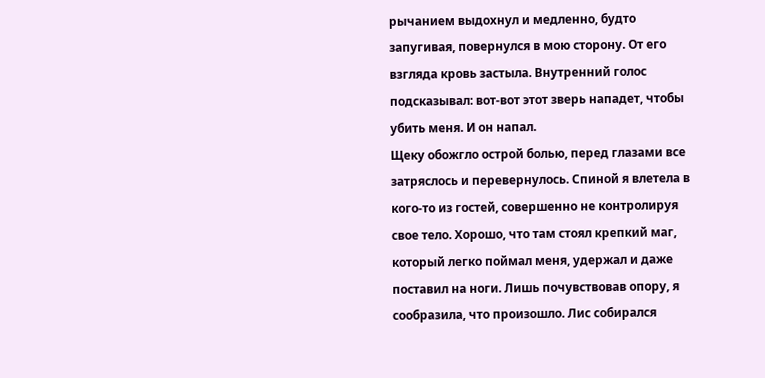рычанием выдохнул и медленно, будто запугивая, повернулся в мою сторону. От его взгляда кровь застыла. Внутренний голос подсказывал: вот-вот этот зверь нападет, чтобы убить меня. И он напал.
Щеку обожгло острой болью, перед глазами все затряслось и перевернулось. Спиной я влетела в кого-то из гостей, совершенно не контролируя свое тело. Хорошо, что там стоял крепкий маг, который легко поймал меня, удержал и даже поставил на ноги. Лишь почувствовав опору, я сообразила, что произошло. Лис собирался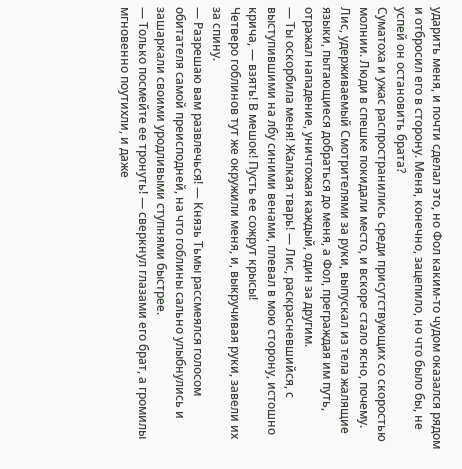ударить меня, и почти сделал это, но Фол каким-то чудом оказался рядом и отбросил его в сторону. Меня, конечно, зацепило, но что было бы, не успей он остановить брата?
Суматоха и ужас распространились среди присутствующих со скоростью молнии. Люди в спешке покидали место, и вскоре стало ясно, почему.
Лис, удерживаемый Смотрителями за руки, выпускал из тела жалящие языки, пытающиеся добраться до меня, а Фол, преграждая им путь, отражал нападение, уничтожая каждый, один за другим.
— Ты оскорбила меня! Жалкая тварь! — Лис, раскрасневшийся, с выступившими на лбу синими венами, плевал в мою сторону, истошно крича, — взять! В мешок! Пусть ее сожрут крысы!
Четверо гоблинов тут же окружили меня, и, выкручивая руки, завели их за спину.
— Разрешаю вам развлечься! — Князь Тьмы рассмеялся голосом обитателя самой преисподней, на что гоблины сально улыбнулись и зашаркали своими уродливыми ступнями быстрее.
— Только посмейте ее тронуть! — сверкнул глазами его брат, а громилы мгновенно поутихли, и даже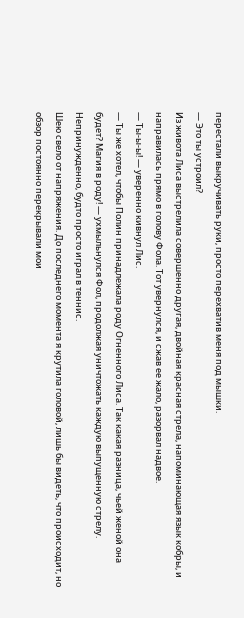перестали выкручивать руки, просто перехватив меня под мышки.
— Это ты устроил?
Из живота Лиса выстрелила совершенно другая, двойная красная стрела, напоминающая язык кобры, и направилась прямо в голову Фола. Тот увернулся, и сжав ее жало, разорвал надвое.
— Ты-ы-ы! — уверенно кивнул Лис.
— Ты же хотел, чтобы Полин принадлежала роду Огненного Лиса. Так какая разница, чьей женой она будет? Магия в роду! — ухмыльнулся Фол, продолжая уничтожать каждую выпущенную стрелу. Непринужденно, будто просто играл в теннис.
Шею свело от напряжения. До последнего момента я крутила головой, лишь бы видеть, что происходит, но обзор постоянно перекрывали мои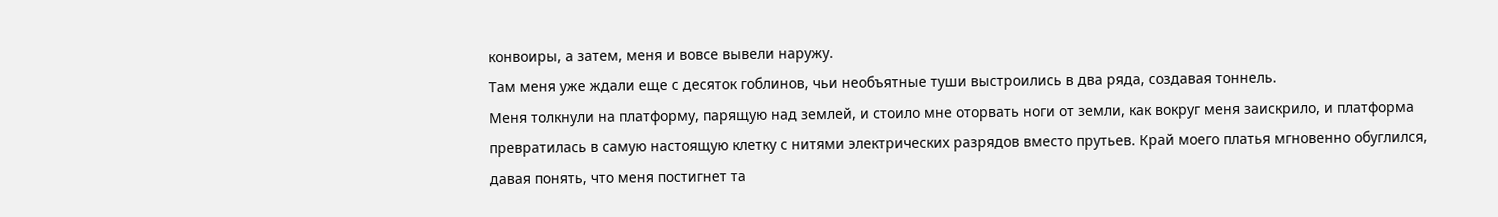конвоиры, а затем, меня и вовсе вывели наружу.
Там меня уже ждали еще с десяток гоблинов, чьи необъятные туши выстроились в два ряда, создавая тоннель.
Меня толкнули на платформу, парящую над землей, и стоило мне оторвать ноги от земли, как вокруг меня заискрило, и платформа превратилась в самую настоящую клетку с нитями электрических разрядов вместо прутьев. Край моего платья мгновенно обуглился, давая понять, что меня постигнет та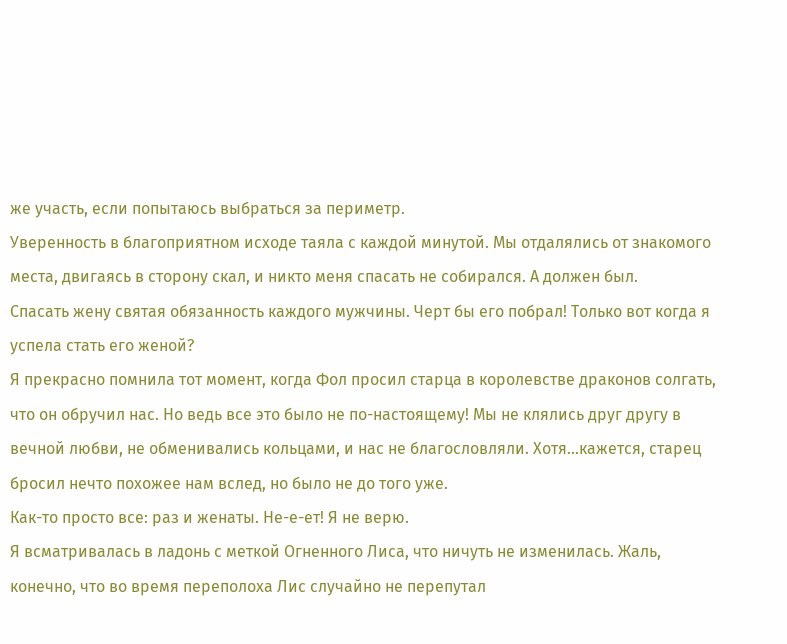же участь, если попытаюсь выбраться за периметр.
Уверенность в благоприятном исходе таяла с каждой минутой. Мы отдалялись от знакомого места, двигаясь в сторону скал, и никто меня спасать не собирался. А должен был.
Спасать жену святая обязанность каждого мужчины. Черт бы его побрал! Только вот когда я успела стать его женой?
Я прекрасно помнила тот момент, когда Фол просил старца в королевстве драконов солгать, что он обручил нас. Но ведь все это было не по-настоящему! Мы не клялись друг другу в вечной любви, не обменивались кольцами, и нас не благословляли. Хотя…кажется, старец бросил нечто похожее нам вслед, но было не до того уже.
Как-то просто все: раз и женаты. Не-е-ет! Я не верю.
Я всматривалась в ладонь с меткой Огненного Лиса, что ничуть не изменилась. Жаль, конечно, что во время переполоха Лис случайно не перепутал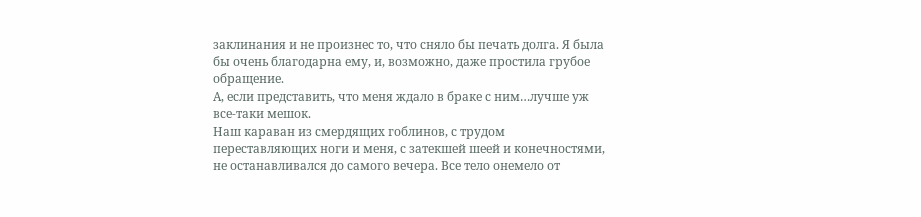заклинания и не произнес то, что сняло бы печать долга. Я была бы очень благодарна ему, и, возможно, даже простила грубое обращение.
А, если представить, что меня ждало в браке с ним…лучше уж все-таки мешок.
Наш караван из смердящих гоблинов, с трудом переставляющих ноги и меня, с затекшей шеей и конечностями, не останавливался до самого вечера. Все тело онемело от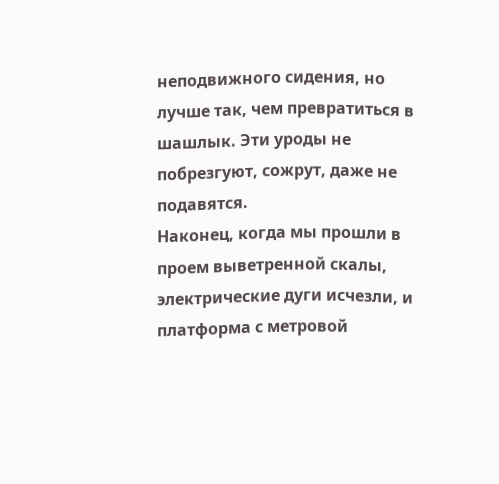неподвижного сидения, но лучше так, чем превратиться в шашлык. Эти уроды не побрезгуют, сожрут, даже не подавятся.
Наконец, когда мы прошли в проем выветренной скалы, электрические дуги исчезли, и платформа с метровой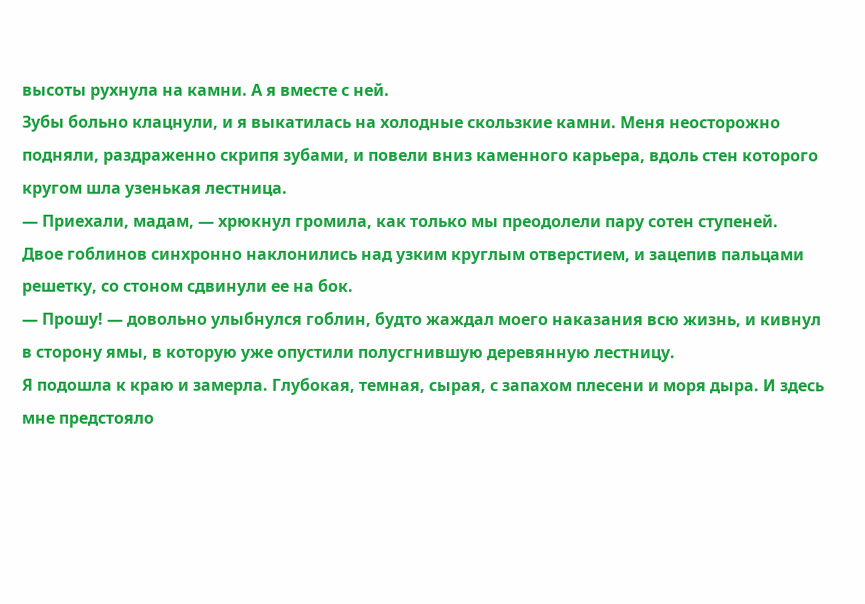высоты рухнула на камни. А я вместе с ней.
Зубы больно клацнули, и я выкатилась на холодные скользкие камни. Меня неосторожно подняли, раздраженно скрипя зубами, и повели вниз каменного карьера, вдоль стен которого кругом шла узенькая лестница.
— Приехали, мадам, — хрюкнул громила, как только мы преодолели пару сотен ступеней.
Двое гоблинов синхронно наклонились над узким круглым отверстием, и зацепив пальцами решетку, со стоном сдвинули ее на бок.
— Прошу! — довольно улыбнулся гоблин, будто жаждал моего наказания всю жизнь, и кивнул в сторону ямы, в которую уже опустили полусгнившую деревянную лестницу.
Я подошла к краю и замерла. Глубокая, темная, сырая, с запахом плесени и моря дыра. И здесь мне предстояло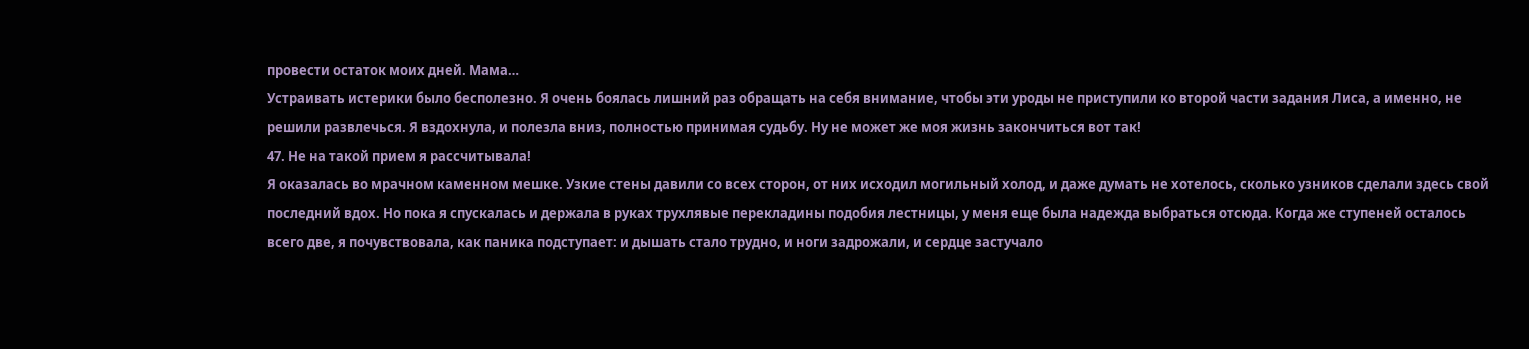провести остаток моих дней. Мама…
Устраивать истерики было бесполезно. Я очень боялась лишний раз обращать на себя внимание, чтобы эти уроды не приступили ко второй части задания Лиса, а именно, не решили развлечься. Я вздохнула, и полезла вниз, полностью принимая судьбу. Ну не может же моя жизнь закончиться вот так!
47. Не на такой прием я рассчитывала!
Я оказалась во мрачном каменном мешке. Узкие стены давили со всех сторон, от них исходил могильный холод, и даже думать не хотелось, сколько узников сделали здесь свой последний вдох. Но пока я спускалась и держала в руках трухлявые перекладины подобия лестницы, у меня еще была надежда выбраться отсюда. Когда же ступеней осталось всего две, я почувствовала, как паника подступает: и дышать стало трудно, и ноги задрожали, и сердце застучало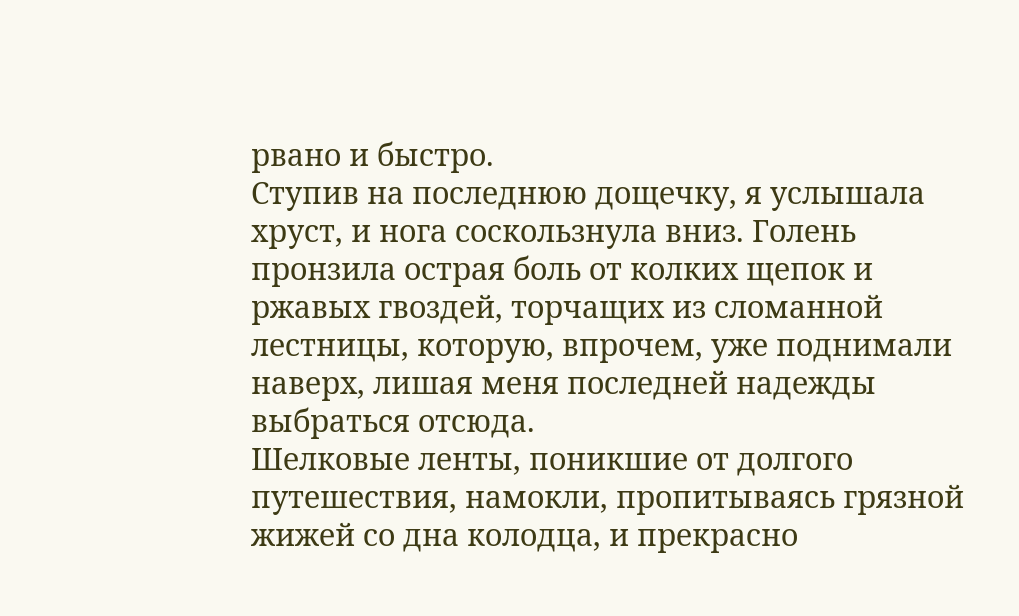рвано и быстро.
Ступив на последнюю дощечку, я услышала хруст, и нога соскользнула вниз. Голень пронзила острая боль от колких щепок и ржавых гвоздей, торчащих из сломанной лестницы, которую, впрочем, уже поднимали наверх, лишая меня последней надежды выбраться отсюда.
Шелковые ленты, поникшие от долгого путешествия, намокли, пропитываясь грязной жижей со дна колодца, и прекрасно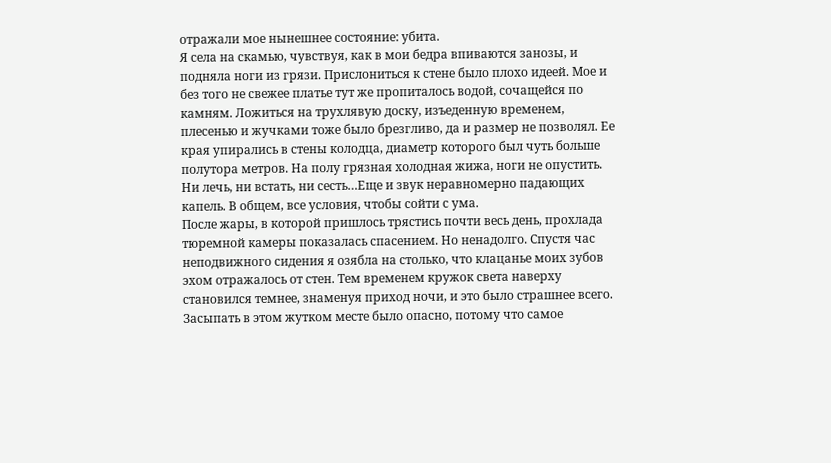отражали мое нынешнее состояние: убита.
Я села на скамью, чувствуя, как в мои бедра впиваются занозы, и подняла ноги из грязи. Прислониться к стене было плохо идеей. Мое и без того не свежее платье тут же пропиталось водой, сочащейся по камням. Ложиться на трухлявую доску, изъеденную временем, плесенью и жучками тоже было брезгливо, да и размер не позволял. Ее края упирались в стены колодца, диаметр которого был чуть больше полутора метров. На полу грязная холодная жижа, ноги не опустить. Ни лечь, ни встать, ни сесть…Еще и звук неравномерно падающих капель. В общем, все условия, чтобы сойти с ума.
После жары, в которой пришлось трястись почти весь день, прохлада тюремной камеры показалась спасением. Но ненадолго. Спустя час неподвижного сидения я озябла на столько, что клацанье моих зубов эхом отражалось от стен. Тем временем кружок света наверху становился темнее, знаменуя приход ночи, и это было страшнее всего. Засыпать в этом жутком месте было опасно, потому что самое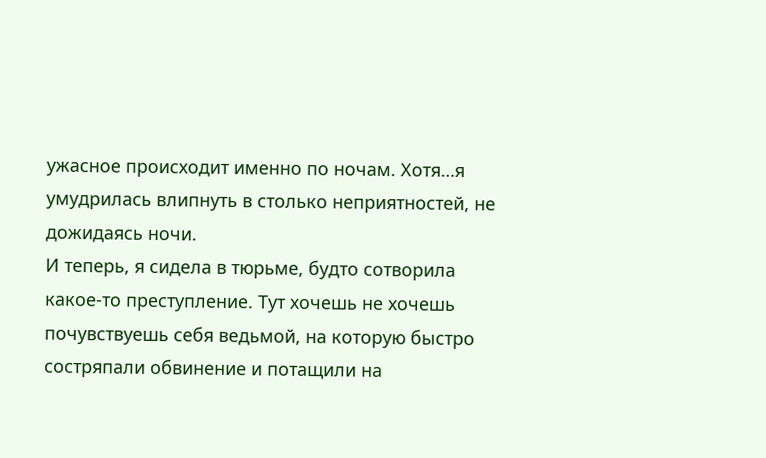ужасное происходит именно по ночам. Хотя…я умудрилась влипнуть в столько неприятностей, не дожидаясь ночи.
И теперь, я сидела в тюрьме, будто сотворила какое-то преступление. Тут хочешь не хочешь почувствуешь себя ведьмой, на которую быстро состряпали обвинение и потащили на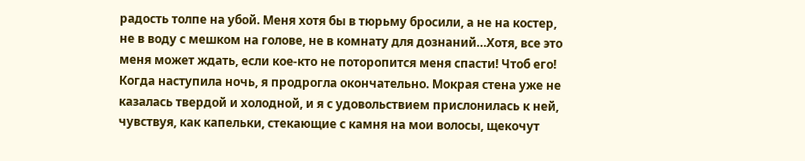радость толпе на убой. Меня хотя бы в тюрьму бросили, а не на костер, не в воду с мешком на голове, не в комнату для дознаний…Хотя, все это меня может ждать, если кое-кто не поторопится меня спасти! Чтоб его!
Когда наступила ночь, я продрогла окончательно. Мокрая стена уже не казалась твердой и холодной, и я с удовольствием прислонилась к ней, чувствуя, как капельки, стекающие с камня на мои волосы, щекочут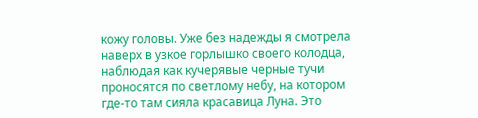кожу головы. Уже без надежды я смотрела наверх в узкое горлышко своего колодца, наблюдая как кучерявые черные тучи проносятся по светлому небу, на котором где-то там сияла красавица Луна. Это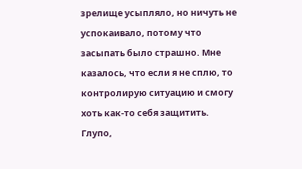зрелище усыпляло, но ничуть не успокаивало, потому что засыпать было страшно. Мне казалось, что если я не сплю, то контролирую ситуацию и смогу хоть как-то себя защитить. Глупо,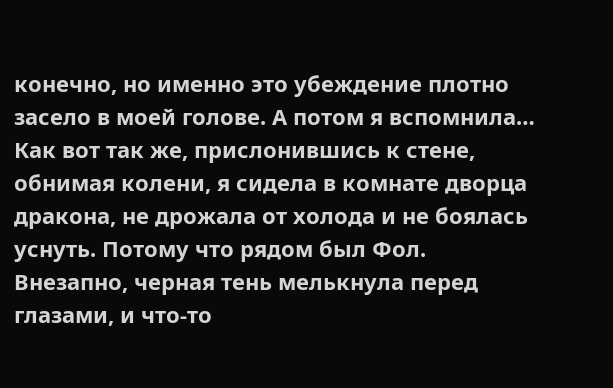конечно, но именно это убеждение плотно засело в моей голове. А потом я вспомнила…
Как вот так же, прислонившись к стене, обнимая колени, я сидела в комнате дворца дракона, не дрожала от холода и не боялась уснуть. Потому что рядом был Фол.
Внезапно, черная тень мелькнула перед глазами, и что-то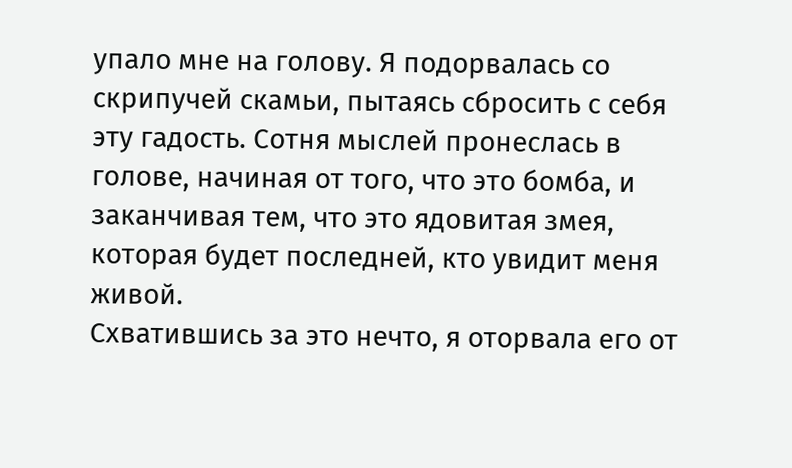упало мне на голову. Я подорвалась со скрипучей скамьи, пытаясь сбросить с себя эту гадость. Сотня мыслей пронеслась в голове, начиная от того, что это бомба, и заканчивая тем, что это ядовитая змея, которая будет последней, кто увидит меня живой.
Схватившись за это нечто, я оторвала его от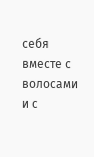себя вместе с волосами и с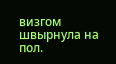визгом швырнула на пол.